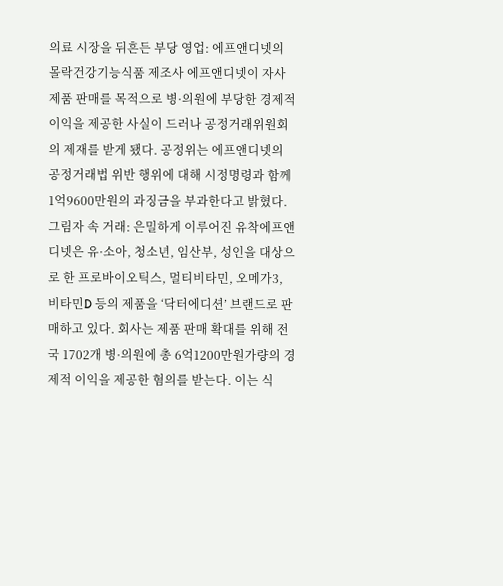의료 시장을 뒤흔든 부당 영업: 에프앤디넷의 몰락건강기능식품 제조사 에프앤디넷이 자사 제품 판매를 목적으로 병·의원에 부당한 경제적 이익을 제공한 사실이 드러나 공정거래위원회의 제재를 받게 됐다. 공정위는 에프앤디넷의 공정거래법 위반 행위에 대해 시정명령과 함께 1억9600만원의 과징금을 부과한다고 밝혔다. 그림자 속 거래: 은밀하게 이루어진 유착에프앤디넷은 유·소아, 청소년, 임산부, 성인을 대상으로 한 프로바이오틱스, 멀티비타민, 오메가3, 비타민D 등의 제품을 ‘닥터에디션’ 브랜드로 판매하고 있다. 회사는 제품 판매 확대를 위해 전국 1702개 병·의원에 총 6억1200만원가량의 경제적 이익을 제공한 혐의를 받는다. 이는 식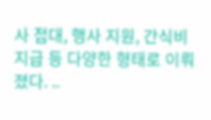사 접대, 행사 지원, 간식비 지급 등 다양한 형태로 이뤄졌다. ..